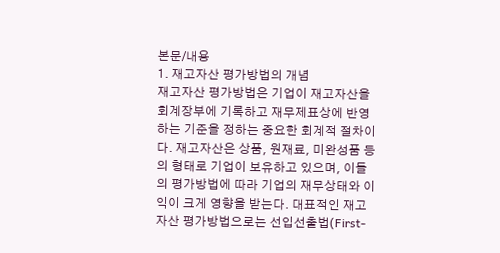본문/내용
1. 재고자산 평가방법의 개념
재고자산 평가방법은 기업이 재고자산을 회계장부에 기록하고 재무제표상에 반영하는 기준을 정하는 중요한 회계적 절차이다. 재고자산은 상품, 원재료, 미완성품 등의 형태로 기업이 보유하고 있으며, 이들의 평가방법에 따라 기업의 재무상태와 이익이 크게 영향을 받는다. 대표적인 재고자산 평가방법으로는 선입선출법(First-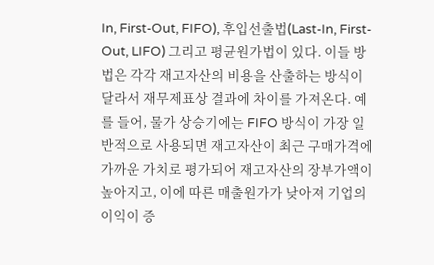In, First-Out, FIFO), 후입선출법(Last-In, First-Out, LIFO) 그리고 평균원가법이 있다. 이들 방법은 각각 재고자산의 비용을 산출하는 방식이 달라서 재무제표상 결과에 차이를 가져온다. 예를 들어, 물가 상승기에는 FIFO 방식이 가장 일반적으로 사용되면 재고자산이 최근 구매가격에 가까운 가치로 평가되어 재고자산의 장부가액이 높아지고, 이에 따른 매출원가가 낮아져 기업의 이익이 증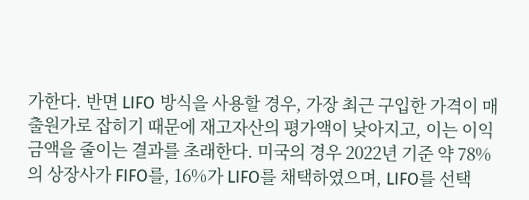가한다. 반면 LIFO 방식을 사용할 경우, 가장 최근 구입한 가격이 매출원가로 잡히기 때문에 재고자산의 평가액이 낮아지고, 이는 이익금액을 줄이는 결과를 초래한다. 미국의 경우 2022년 기준 약 78%의 상장사가 FIFO를, 16%가 LIFO를 채택하였으며, LIFO를 선택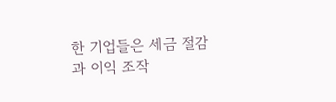한 기업들은 세금 절감과 이익 조작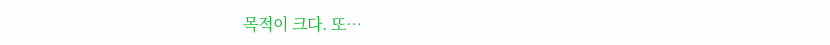목적이 크다. 또…